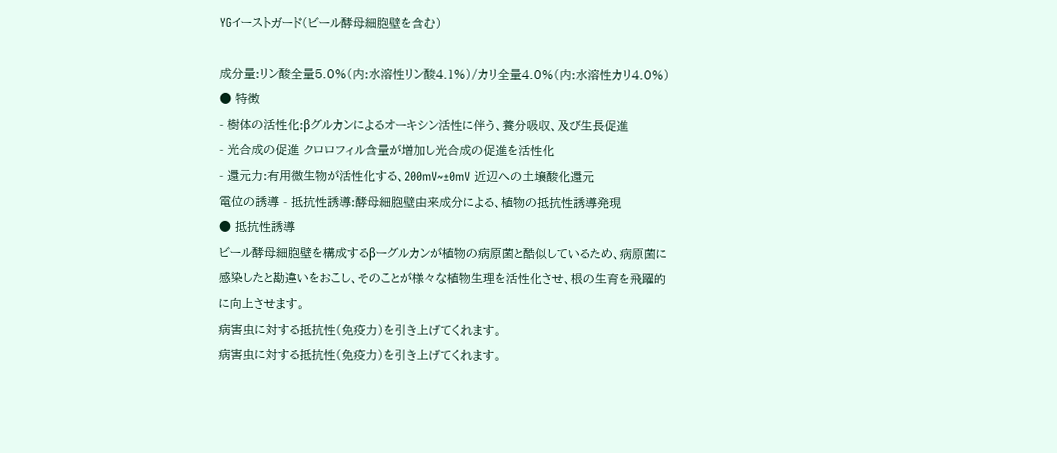YGイーストガード(ビール酵母細胞壁を含む)

成分量:リン酸全量5.0%(内:水溶性リン酸4.1%)/カリ全量4.0%(内:水溶性カリ4.0%)
● 特徴
- 樹体の活性化:βグルカンによるオーキシン活性に伴う、養分吸収、及び生長促進
- 光合成の促進 クロロフィル含量が増加し光合成の促進を活性化
- 還元力:有用微生物が活性化する、200mV~±0mV 近辺への土壌酸化還元
電位の誘導 - 抵抗性誘導:酵母細胞壁由来成分による、植物の抵抗性誘導発現
● 抵抗性誘導
ビール酵母細胞壁を構成するβーグルカンが植物の病原菌と酷似しているため、病原菌に感染したと勘違いをおこし、そのことが様々な植物生理を活性化させ、根の生育を飛躍的に向上させます。
病害虫に対する抵抗性(免疫力)を引き上げてくれます。
病害虫に対する抵抗性(免疫力)を引き上げてくれます。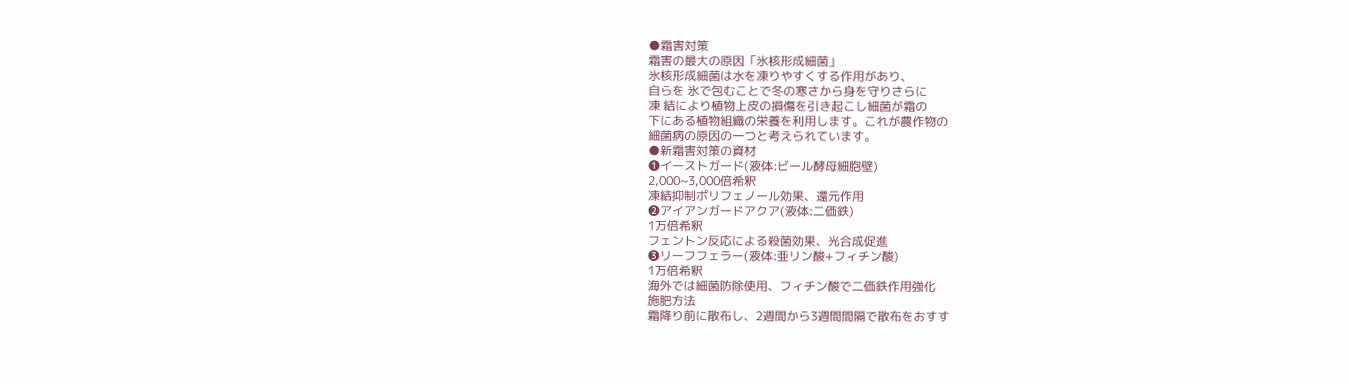●霜害対策
霜害の最大の原因「氷核形成細菌」
氷核形成細菌は水を凍りやすくする作用があり、
自らを 氷で包むことで冬の寒さから身を守りさらに
凍 結により植物上皮の損傷を引き起こし細菌が霜の
下にある植物組織の栄養を利用します。これが農作物の
細菌病の原因の一つと考えられています。
●新霜害対策の資材
❶イーストガード(液体:ビール酵母細胞壁)
2,000~3,000倍希釈
凍結抑制ポリフェノール効果、還元作用
❷アイアンガードアクア(液体:二価鉄)
1万倍希釈
フェントン反応による殺菌効果、光合成促進
❸リーフフェラー(液体:亜リン酸+フィチン酸)
1万倍希釈
海外では細菌防除使用、フィチン酸で二価鉄作用強化
施肥方法
霜降り前に散布し、2週間から3週間間隔で散布をおすす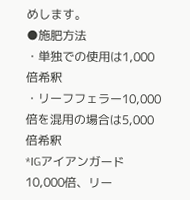めします。
●施肥方法
・単独での使用は1,000倍希釈
・リーフフェラー10,000倍を混用の場合は5,000倍希釈
*IGアイアンガード10,000倍、リー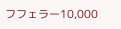フフェラー10,000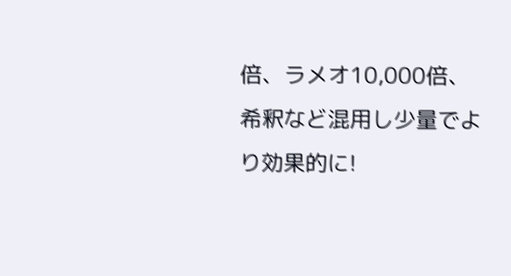倍、ラメオ10,000倍、希釈など混用し少量でより効果的に!